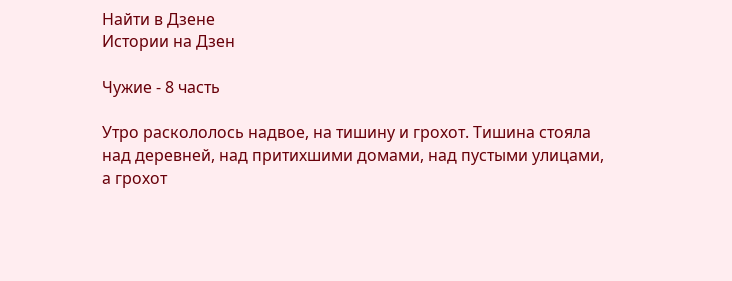Найти в Дзене
Истории на Дзен

Чужие - 8 часть

Утро раскололось надвое, на тишину и грохот. Тишина стояла над деревней, над притихшими домами, над пустыми улицами, а грохот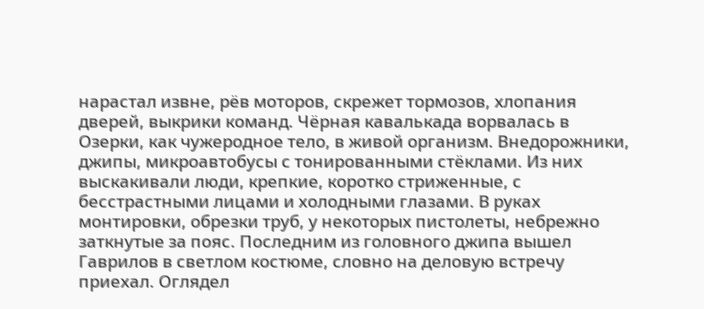нарастал извне, рёв моторов, скрежет тормозов, хлопания дверей, выкрики команд. Чёрная кавалькада ворвалась в Озерки, как чужеродное тело, в живой организм. Внедорожники, джипы, микроавтобусы с тонированными стёклами. Из них выскакивали люди, крепкие, коротко стриженные, с бесстрастными лицами и холодными глазами. В руках монтировки, обрезки труб, у некоторых пистолеты, небрежно заткнутые за пояс. Последним из головного джипа вышел Гаврилов в светлом костюме, словно на деловую встречу приехал. Оглядел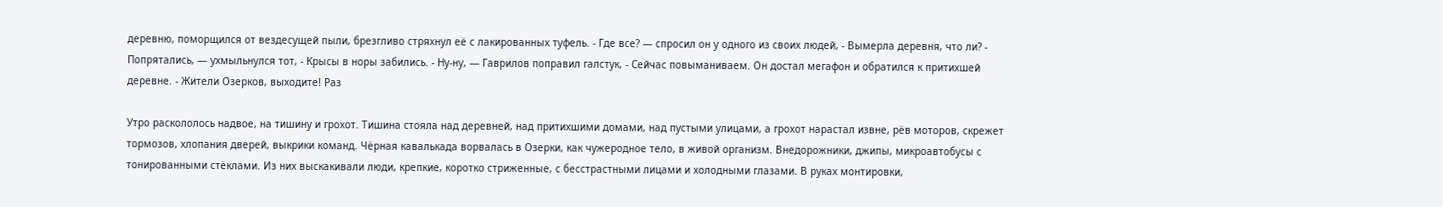деревню, поморщился от вездесущей пыли, брезгливо стряхнул её с лакированных туфель. - Где все? — спросил он у одного из своих людей, - Вымерла деревня, что ли? - Попрятались, — ухмыльнулся тот, - Крысы в норы забились. - Ну-ну, — Гаврилов поправил галстук, - Сейчас повыманиваем. Он достал мегафон и обратился к притихшей деревне. - Жители Озерков, выходите! Раз

Утро раскололось надвое, на тишину и грохот. Тишина стояла над деревней, над притихшими домами, над пустыми улицами, а грохот нарастал извне, рёв моторов, скрежет тормозов, хлопания дверей, выкрики команд. Чёрная кавалькада ворвалась в Озерки, как чужеродное тело, в живой организм. Внедорожники, джипы, микроавтобусы с тонированными стёклами. Из них выскакивали люди, крепкие, коротко стриженные, с бесстрастными лицами и холодными глазами. В руках монтировки,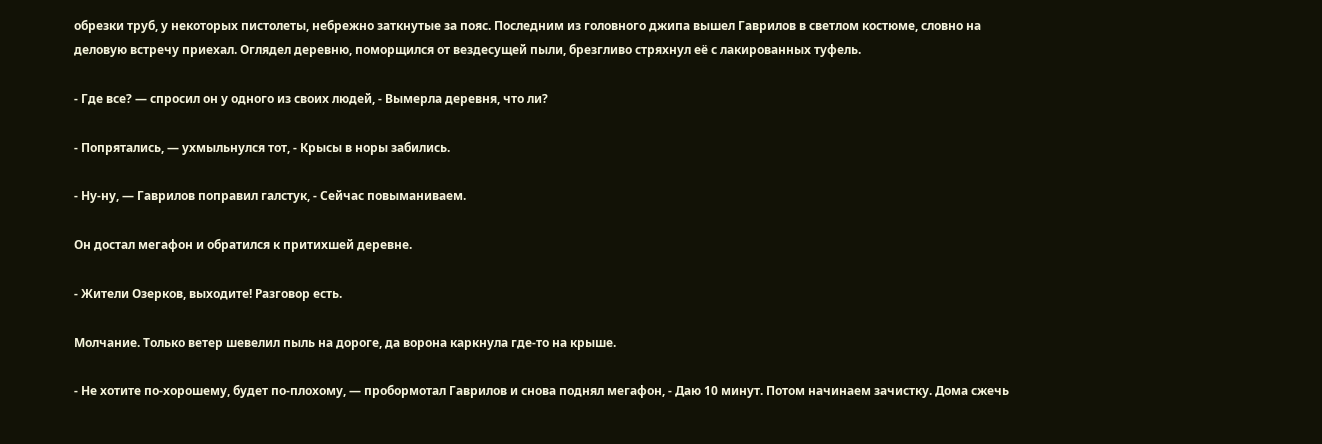обрезки труб, у некоторых пистолеты, небрежно заткнутые за пояс. Последним из головного джипа вышел Гаврилов в светлом костюме, словно на деловую встречу приехал. Оглядел деревню, поморщился от вездесущей пыли, брезгливо стряхнул её с лакированных туфель.

- Где все? — спросил он у одного из своих людей, - Вымерла деревня, что ли?

- Попрятались, — ухмыльнулся тот, - Крысы в норы забились.

- Ну-ну, — Гаврилов поправил галстук, - Сейчас повыманиваем.

Он достал мегафон и обратился к притихшей деревне.

- Жители Озерков, выходите! Разговор есть.

Молчание. Только ветер шевелил пыль на дороге, да ворона каркнула где-то на крыше.

- Не хотите по-хорошему, будет по-плохому, — пробормотал Гаврилов и снова поднял мегафон, - Даю 10 минут. Потом начинаем зачистку. Дома сжечь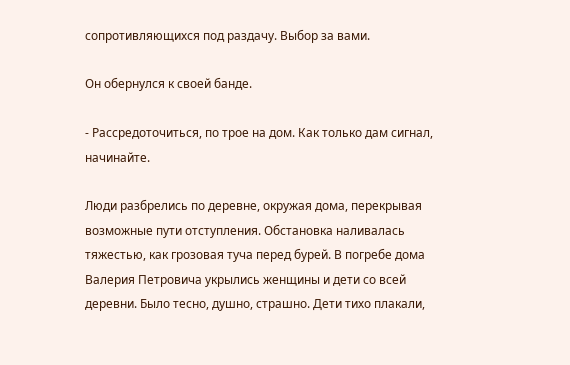сопротивляющихся под раздачу. Выбор за вами.

Он обернулся к своей банде.

- Рассредоточиться, по трое на дом. Как только дам сигнал, начинайте.

Люди разбрелись по деревне, окружая дома, перекрывая возможные пути отступления. Обстановка наливалась тяжестью, как грозовая туча перед бурей. В погребе дома Валерия Петровича укрылись женщины и дети со всей деревни. Было тесно, душно, страшно. Дети тихо плакали,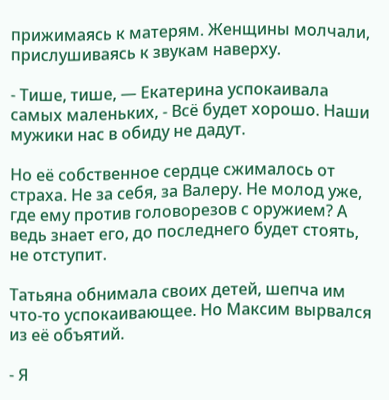прижимаясь к матерям. Женщины молчали, прислушиваясь к звукам наверху.

- Тише, тише, — Екатерина успокаивала самых маленьких, - Всё будет хорошо. Наши мужики нас в обиду не дадут.

Но её собственное сердце сжималось от страха. Не за себя, за Валеру. Не молод уже, где ему против головорезов с оружием? А ведь знает его, до последнего будет стоять, не отступит.

Татьяна обнимала своих детей, шепча им что-то успокаивающее. Но Максим вырвался из её объятий.

- Я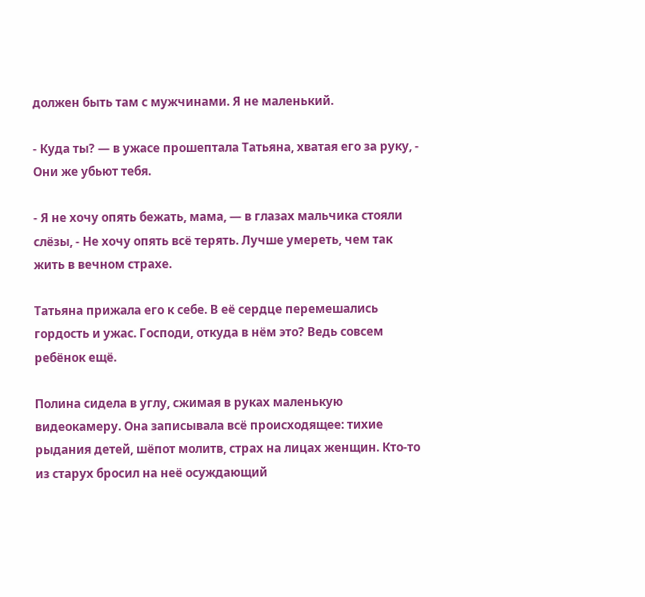должен быть там с мужчинами. Я не маленький.

- Куда ты? — в ужасе прошептала Татьяна, хватая его за руку, - Они же убьют тебя.

- Я не хочу опять бежать, мама, — в глазах мальчика стояли слёзы, - Не хочу опять всё терять. Лучше умереть, чем так жить в вечном страхе.

Татьяна прижала его к себе. В её сердце перемешались гордость и ужас. Господи, откуда в нём это? Ведь совсем ребёнок ещё.

Полина сидела в углу, сжимая в руках маленькую видеокамеру. Она записывала всё происходящее: тихие рыдания детей, шёпот молитв, страх на лицах женщин. Кто-то из старух бросил на неё осуждающий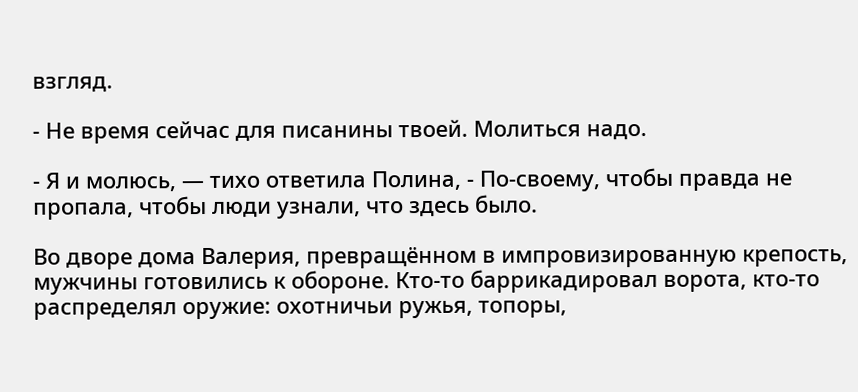взгляд.

- Не время сейчас для писанины твоей. Молиться надо.

- Я и молюсь, — тихо ответила Полина, - По-своему, чтобы правда не пропала, чтобы люди узнали, что здесь было.

Во дворе дома Валерия, превращённом в импровизированную крепость, мужчины готовились к обороне. Кто-то баррикадировал ворота, кто-то распределял оружие: охотничьи ружья, топоры,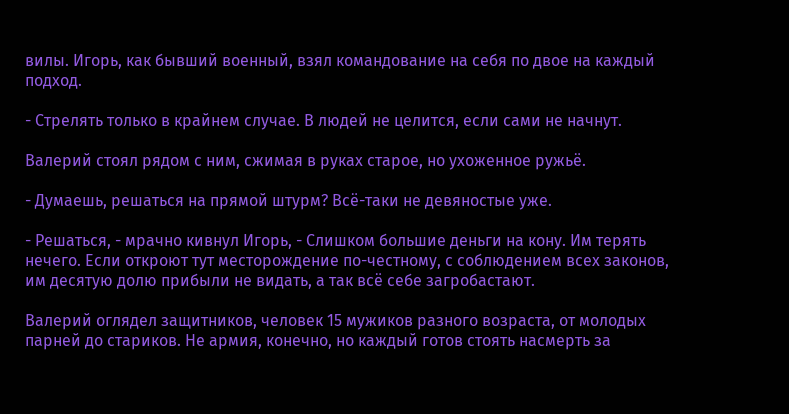вилы. Игорь, как бывший военный, взял командование на себя по двое на каждый подход.

- Стрелять только в крайнем случае. В людей не целится, если сами не начнут.

Валерий стоял рядом с ним, сжимая в руках старое, но ухоженное ружьё.

- Думаешь, решаться на прямой штурм? Всё-таки не девяностые уже.

- Решаться, - мрачно кивнул Игорь, - Слишком большие деньги на кону. Им терять нечего. Если откроют тут месторождение по-честному, с соблюдением всех законов, им десятую долю прибыли не видать, а так всё себе загробастают.

Валерий оглядел защитников, человек 15 мужиков разного возраста, от молодых парней до стариков. Не армия, конечно, но каждый готов стоять насмерть за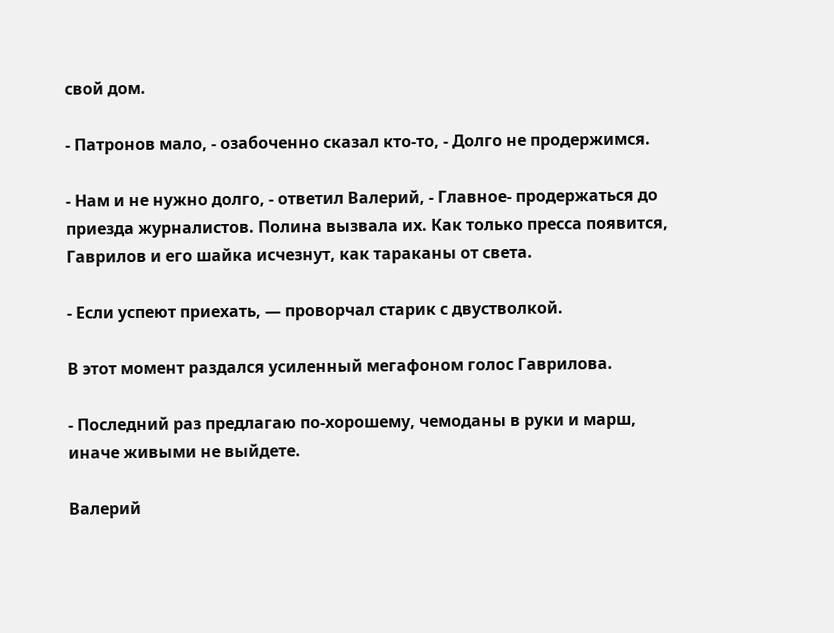свой дом.

- Патронов мало, - озабоченно сказал кто-то, - Долго не продержимся.

- Нам и не нужно долго, - ответил Валерий, - Главное- продержаться до приезда журналистов. Полина вызвала их. Как только пресса появится, Гаврилов и его шайка исчезнут, как тараканы от света.

- Если успеют приехать, — проворчал старик с двустволкой.

В этот момент раздался усиленный мегафоном голос Гаврилова.

- Последний раз предлагаю по-хорошему, чемоданы в руки и марш, иначе живыми не выйдете.

Валерий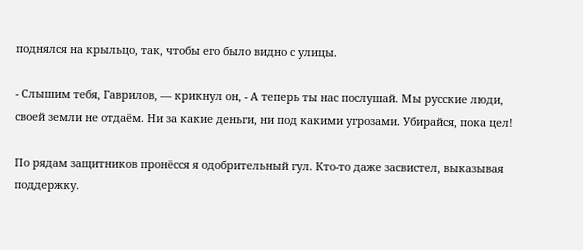поднялся на крыльцо, так, чтобы его было видно с улицы.

- Слышим тебя, Гаврилов, — крикнул он, - А теперь ты нас послушай. Мы русские люди, своей земли не отдаём. Ни за какие деньги, ни под какими угрозами. Убирайся, пока цел!

По рядам защитников пронёсся я одобрительный гул. Кто-то даже засвистел, выказывая поддержку.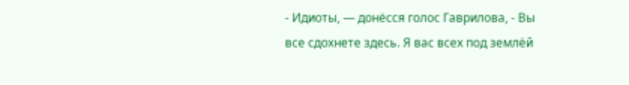- Идиоты, — донёсся голос Гаврилова, - Вы все сдохнете здесь. Я вас всех под землёй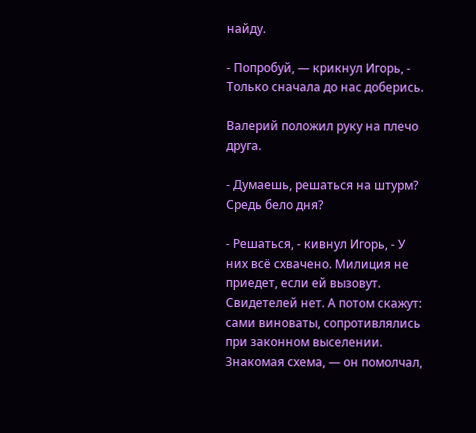найду.

- Попробуй, — крикнул Игорь, - Только сначала до нас доберись.

Валерий положил руку на плечо друга.

- Думаешь, решаться на штурм? Средь бело дня?

- Решаться, - кивнул Игорь, - У них всё схвачено. Милиция не приедет, если ей вызовут. Свидетелей нет. А потом скажут: сами виноваты, сопротивлялись при законном выселении. Знакомая схема, — он помолчал,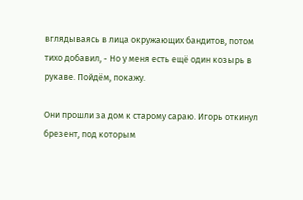вглядываясь в лица окружающих бандитов, потом тихо добавил, - Но у меня есть ещё один козырь в рукаве. Пойдём, покажу.

Они прошли за дом к старому сараю. Игорь откинул брезент, под которым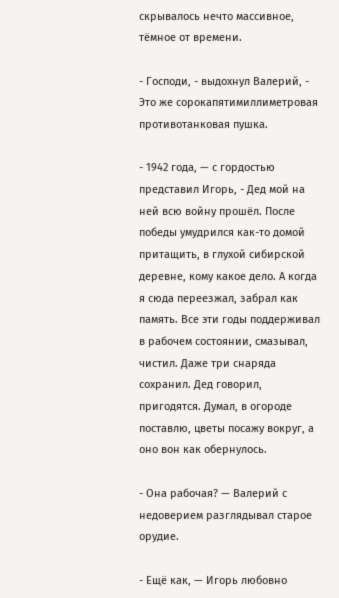скрывалось нечто массивное, тёмное от времени.

- Господи, - выдохнул Валерий, - Это же сорокапятимиллиметровая противотанковая пушка.

- 1942 года, — с гордостью представил Игорь, - Дед мой на ней всю войну прошёл. После победы умудрился как-то домой притащить, в глухой сибирской деревне, кому какое дело. А когда я сюда переезжал, забрал как память. Все эти годы поддерживал в рабочем состоянии, смазывал, чистил. Даже три снаряда сохранил. Дед говорил, пригодятся. Думал, в огороде поставлю, цветы посажу вокруг, а оно вон как обернулось.

- Она рабочая? — Валерий с недоверием разглядывал старое орудие.

- Ещё как, — Игорь любовно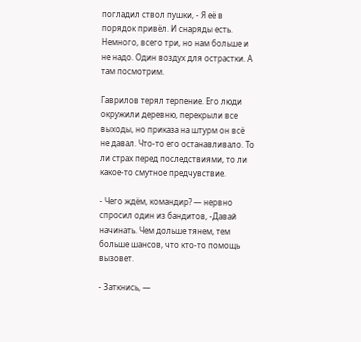погладил ствол пушки, - Я её в порядок привёл. И снаряды есть. Немного, всего три, но нам больше и не надо. Один воздух для острастки. А там посмотрим.

Гаврилов терял терпение. Его люди окружили деревню, перекрыли все выходы, но приказа на штурм он всё не давал. Что-то его останавливало. То ли страх перед последствиями, то ли какое-то смутное предчувствие.

- Чего ждём, командир? — нервно спросил один из бандитов, -Давай начинать. Чем дольше тянем, тем больше шансов, что кто-то помощь вызовет.

- Заткнись, —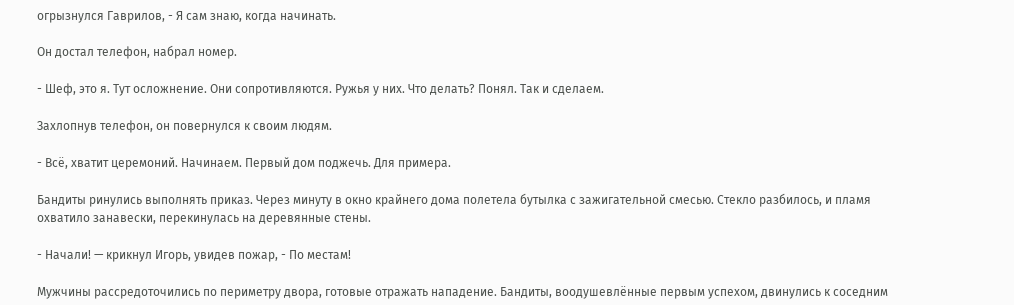огрызнулся Гаврилов, - Я сам знаю, когда начинать.

Он достал телефон, набрал номер.

- Шеф, это я. Тут осложнение. Они сопротивляются. Ружья у них. Что делать? Понял. Так и сделаем.

Захлопнув телефон, он повернулся к своим людям.

- Всё, хватит церемоний. Начинаем. Первый дом поджечь. Для примера.

Бандиты ринулись выполнять приказ. Через минуту в окно крайнего дома полетела бутылка с зажигательной смесью. Стекло разбилось, и пламя охватило занавески, перекинулась на деревянные стены.

- Начали! — крикнул Игорь, увидев пожар, - По местам!

Мужчины рассредоточились по периметру двора, готовые отражать нападение. Бандиты, воодушевлённые первым успехом, двинулись к соседним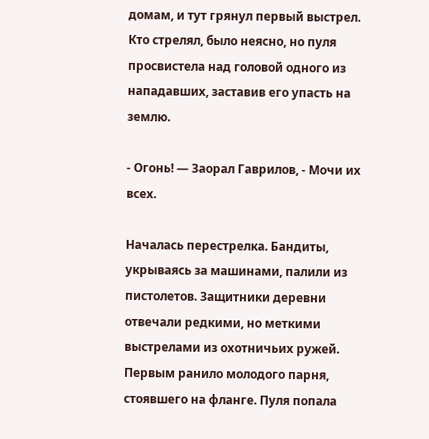домам, и тут грянул первый выстрел. Кто стрелял, было неясно, но пуля просвистела над головой одного из нападавших, заставив его упасть на землю.

- Огонь! — Заорал Гаврилов, - Мочи их всех.

Началась перестрелка. Бандиты, укрываясь за машинами, палили из пистолетов. Защитники деревни отвечали редкими, но меткими выстрелами из охотничьих ружей. Первым ранило молодого парня, стоявшего на фланге. Пуля попала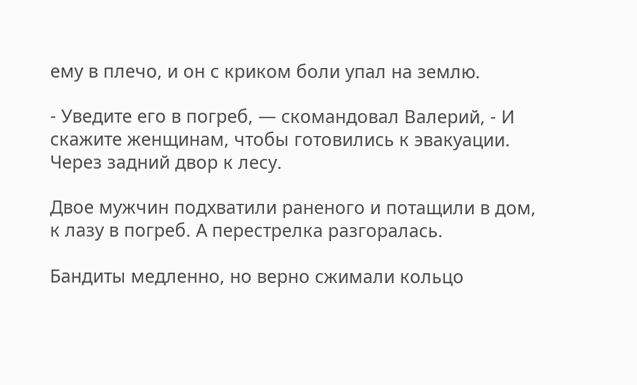ему в плечо, и он с криком боли упал на землю.

- Уведите его в погреб, — скомандовал Валерий, - И скажите женщинам, чтобы готовились к эвакуации. Через задний двор к лесу.

Двое мужчин подхватили раненого и потащили в дом, к лазу в погреб. А перестрелка разгоралась.

Бандиты медленно, но верно сжимали кольцо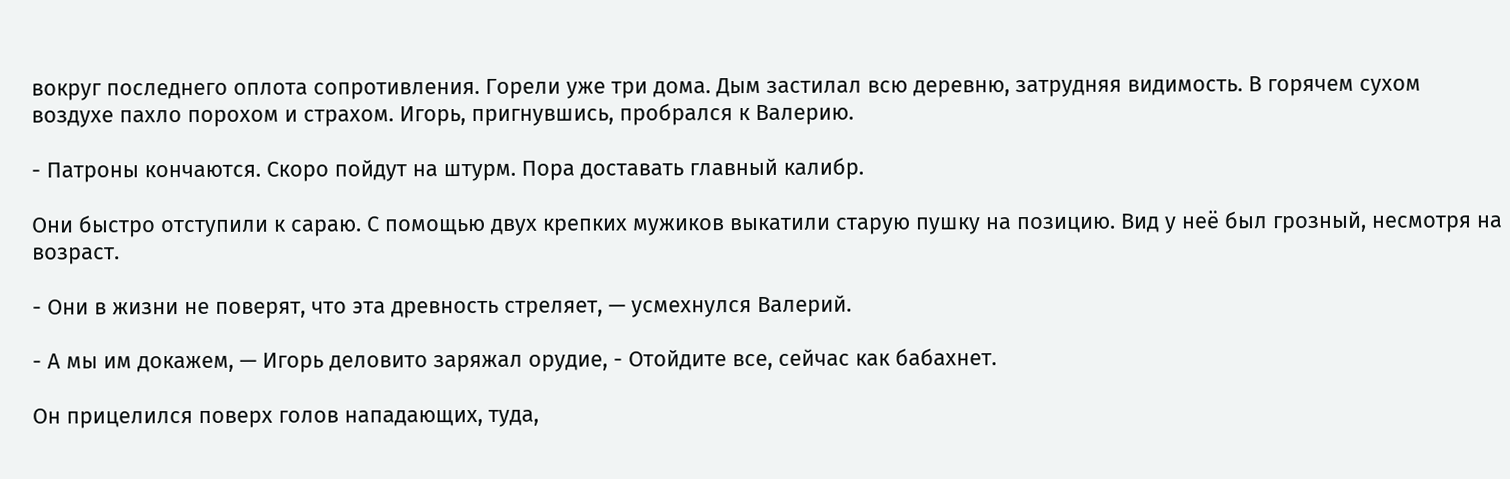вокруг последнего оплота сопротивления. Горели уже три дома. Дым застилал всю деревню, затрудняя видимость. В горячем сухом воздухе пахло порохом и страхом. Игорь, пригнувшись, пробрался к Валерию.

- Патроны кончаются. Скоро пойдут на штурм. Пора доставать главный калибр.

Они быстро отступили к сараю. С помощью двух крепких мужиков выкатили старую пушку на позицию. Вид у неё был грозный, несмотря на возраст.

- Они в жизни не поверят, что эта древность стреляет, — усмехнулся Валерий.

- А мы им докажем, — Игорь деловито заряжал орудие, - Отойдите все, сейчас как бабахнет.

Он прицелился поверх голов нападающих, туда,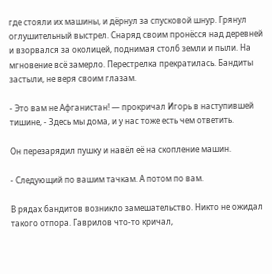где стояли их машины, и дёрнул за спусковой шнур. Грянул оглушительный выстрел. Снаряд своим пронёсся над деревней и взорвался за околицей, поднимая столб земли и пыли. На мгновение всё замерло. Перестрелка прекратилась. Бандиты застыли, не веря своим глазам.

- Это вам не Афганистан! — прокричал Игорь в наступившей тишине, - Здесь мы дома, и у нас тоже есть чем ответить.

Он перезарядил пушку и навёл её на скопление машин.

- Следующий по вашим тачкам. А потом по вам.

В рядах бандитов возникло замешательство. Никто не ожидал такого отпора. Гаврилов что-то кричал,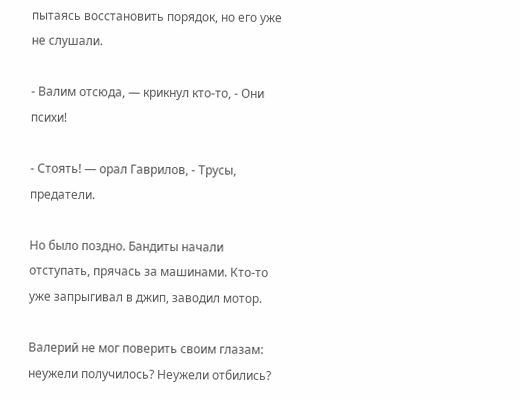пытаясь восстановить порядок, но его уже не слушали.

- Валим отсюда, — крикнул кто-то, - Они психи!

- Стоять! — орал Гаврилов, - Трусы, предатели.

Но было поздно. Бандиты начали отступать, прячась за машинами. Кто-то уже запрыгивал в джип, заводил мотор.

Валерий не мог поверить своим глазам: неужели получилось? Неужели отбились?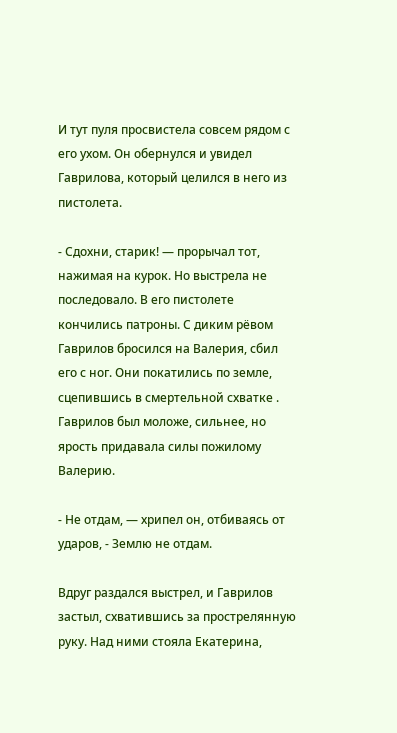И тут пуля просвистела совсем рядом с его ухом. Он обернулся и увидел Гаврилова, который целился в него из пистолета.

- Сдохни, старик! — прорычал тот, нажимая на курок. Но выстрела не последовало. В его пистолете кончились патроны. С диким рёвом Гаврилов бросился на Валерия, сбил его с ног. Они покатились по земле, сцепившись в смертельной схватке . Гаврилов был моложе, сильнее, но ярость придавала силы пожилому Валерию.

- Не отдам, — хрипел он, отбиваясь от ударов, - Землю не отдам.

Вдруг раздался выстрел, и Гаврилов застыл, схватившись за прострелянную руку. Над ними стояла Екатерина,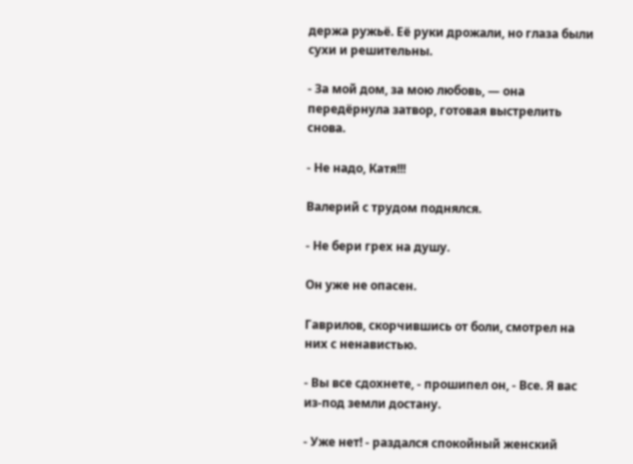держа ружьё. Её руки дрожали, но глаза были сухи и решительны.

- За мой дом, за мою любовь, — она передёрнула затвор, готовая выстрелить снова.

- Не надо, Катя!!!

Валерий с трудом поднялся.

- Не бери грех на душу.

Он уже не опасен.

Гаврилов, скорчившись от боли, смотрел на них с ненавистью.

- Вы все сдохнете, - прошипел он, - Все. Я вас из-под земли достану.

- Уже нет! - раздался спокойный женский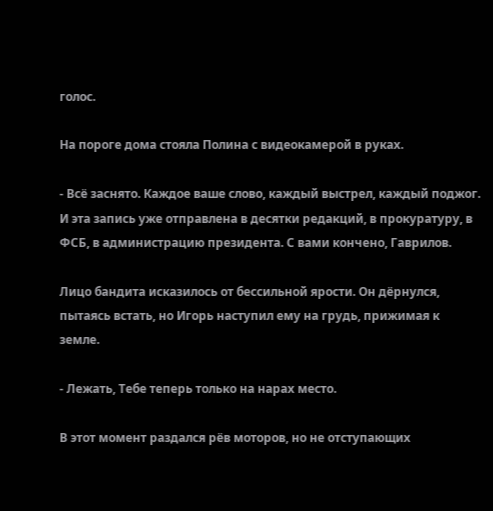голос.

На пороге дома стояла Полина с видеокамерой в руках.

- Всё заснято. Каждое ваше слово, каждый выстрел, каждый поджог. И эта запись уже отправлена в десятки редакций, в прокуратуру, в ФСБ, в администрацию президента. С вами кончено, Гаврилов.

Лицо бандита исказилось от бессильной ярости. Он дёрнулся, пытаясь встать, но Игорь наступил ему на грудь, прижимая к земле.

- Лежать, Тебе теперь только на нарах место.

В этот момент раздался рёв моторов, но не отступающих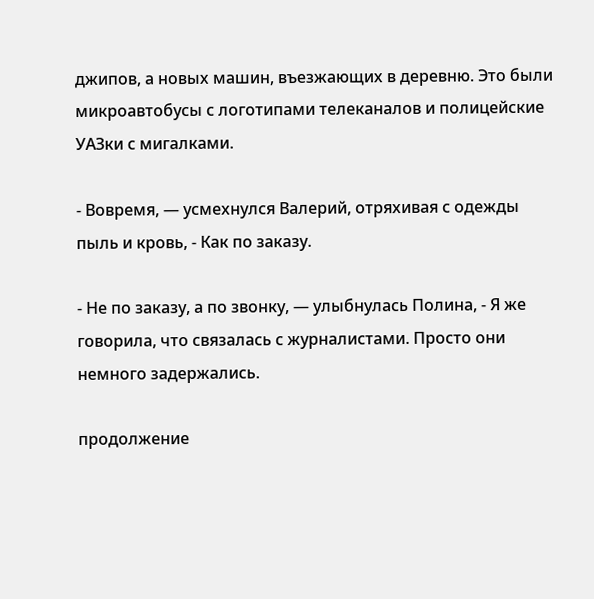джипов, а новых машин, въезжающих в деревню. Это были микроавтобусы с логотипами телеканалов и полицейские УАЗки с мигалками.

- Вовремя, — усмехнулся Валерий, отряхивая с одежды пыль и кровь, - Как по заказу.

- Не по заказу, а по звонку, — улыбнулась Полина, - Я же говорила, что связалась с журналистами. Просто они немного задержались.

продолжение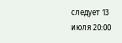следует 13 июля 20:00